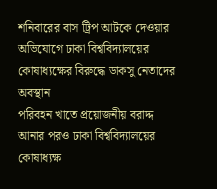শনিবারের বাস ট্রিপ আটকে দেওয়ার অভিযোগে ঢাকা বিশ্ববিদ্যালয়ের কোষাধ্যক্ষের বিরুদ্ধে ডাকসু নেতাদের অবস্থান
পরিবহন খাতে প্রয়োজনীয় বরাদ্দ আনার পরও ঢাকা বিশ্ববিদ্যালয়ের কোষাধ্যক্ষ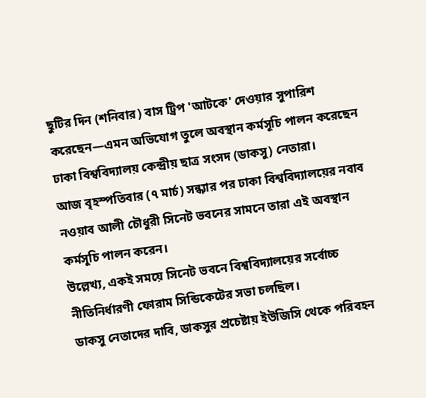ছুটির দিন (শনিবার) বাস ট্রিপ 'আটকে' দেওয়ার সুপারিশ করেছেন—এমন অভিযোগ তুলে অবস্থান কর্মসূচি পালন করেছেন ঢাকা বিশ্ববিদ্যালয় কেন্দ্রীয় ছাত্র সংসদ (ডাকসু) নেতারা।
আজ বৃহস্পতিবার (৭ মার্চ) সন্ধ্যার পর ঢাকা বিশ্ববিদ্যালয়ের নবাব নওয়াব আলী চৌধুরী সিনেট ভবনের সামনে তারা এই অবস্থান কর্মসূচি পালন করেন।
উল্লেখ্য, একই সময়ে সিনেট ভবনে বিশ্ববিদ্যালয়ের সর্বোচ্চ নীতিনির্ধারণী ফোরাম সিন্ডিকেটের সভা চলছিল।
ডাকসু নেতাদের দাবি, ডাকসুর প্রচেষ্টায় ইউজিসি থেকে পরিবহন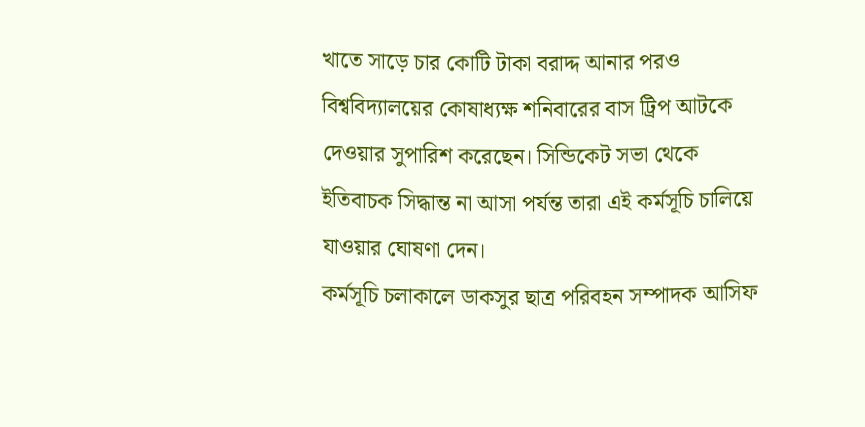খাতে সাড়ে চার কোটি টাকা বরাদ্দ আনার পরও বিশ্ববিদ্যালয়ের কোষাধ্যক্ষ শনিবারের বাস ট্রিপ আটকে দেওয়ার সুপারিশ করেছেন। সিন্ডিকেট সভা থেকে ইতিবাচক সিদ্ধান্ত না আসা পর্যন্ত তারা এই কর্মসূচি চালিয়ে যাওয়ার ঘোষণা দেন।
কর্মসূচি চলাকালে ডাকসুর ছাত্র পরিবহন সম্পাদক আসিফ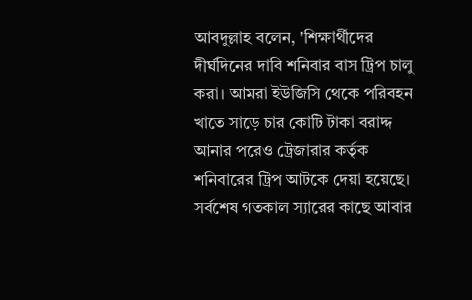আবদুল্লাহ বলেন, 'শিক্ষার্থীদের দীর্ঘদিনের দাবি শনিবার বাস ট্রিপ চালু করা। আমরা ইউজিসি থেকে পরিবহন খাতে সাড়ে চার কোটি টাকা বরাদ্দ আনার পরেও ট্রেজারার কর্তৃক শনিবারের ট্রিপ আটকে দেয়া হয়েছে। সর্বশেষ গতকাল স্যারের কাছে আবার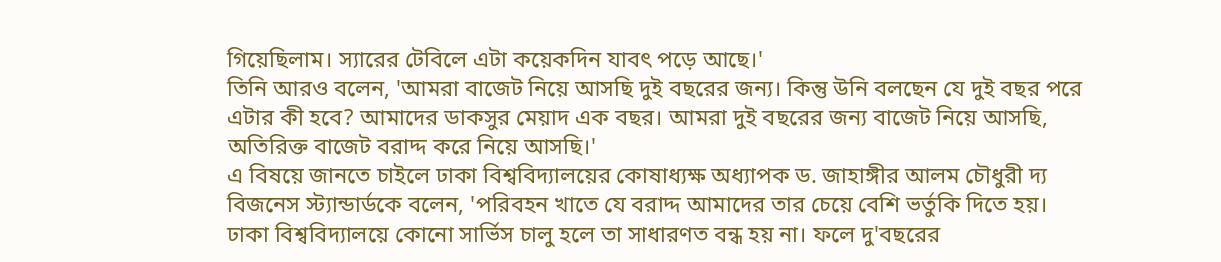গিয়েছিলাম। স্যারের টেবিলে এটা কয়েকদিন যাবৎ পড়ে আছে।'
তিনি আরও বলেন, 'আমরা বাজেট নিয়ে আসছি দুই বছরের জন্য। কিন্তু উনি বলছেন যে দুই বছর পরে এটার কী হবে? আমাদের ডাকসুর মেয়াদ এক বছর। আমরা দুই বছরের জন্য বাজেট নিয়ে আসছি, অতিরিক্ত বাজেট বরাদ্দ করে নিয়ে আসছি।'
এ বিষয়ে জানতে চাইলে ঢাকা বিশ্ববিদ্যালয়ের কোষাধ্যক্ষ অধ্যাপক ড. জাহাঙ্গীর আলম চৌধুরী দ্য বিজনেস স্ট্যান্ডার্ডকে বলেন, 'পরিবহন খাতে যে বরাদ্দ আমাদের তার চেয়ে বেশি ভর্তুকি দিতে হয়। ঢাকা বিশ্ববিদ্যালয়ে কোনো সার্ভিস চালু হলে তা সাধারণত বন্ধ হয় না। ফলে দু'বছরের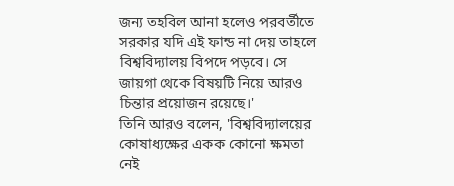জন্য তহবিল আনা হলেও পরবর্তীতে সরকার যদি এই ফান্ড না দেয় তাহলে বিশ্ববিদ্যালয় বিপদে পড়বে। সে জায়গা থেকে বিষয়টি নিয়ে আরও চিন্তার প্রয়োজন রয়েছে।'
তিনি আরও বলেন, 'বিশ্ববিদ্যালয়ের কোষাধ্যক্ষের একক কোনো ক্ষমতা নেই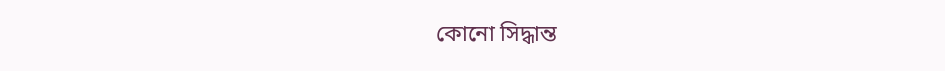কোনো সিদ্ধান্ত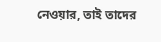নেওয়ার, তাই তাদের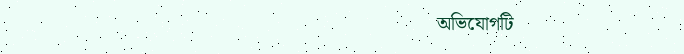অভিযোগটি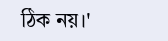ঠিক নয়।'